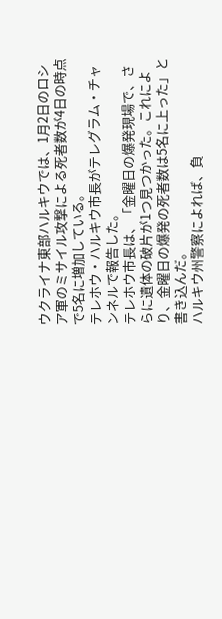ウクライナ東部ハルキウでは、1月2日のロシア軍のミサイル攻撃による死者数が4日の時点で5名に増加している。
テレホウ・ハルキウ市長がテレグラム・チャンネルで報告した。
テレホウ市長は、「金曜日の爆発現場で、さらに遺体の破片が1つ見つかった。これにより、金曜日の爆発の死者数は5名に上った」と書き込んだ。
ハルキウ州警察によれば、負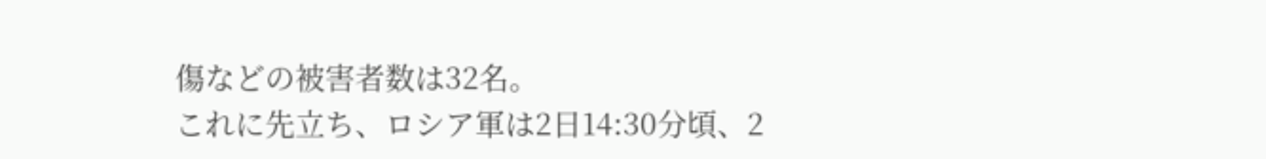傷などの被害者数は32名。
これに先立ち、ロシア軍は2日14:30分頃、2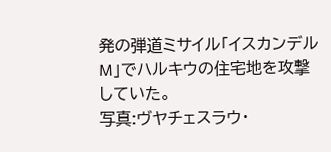発の弾道ミサイル「イスカンデルM」でハルキウの住宅地を攻撃していた。
写真:ヴヤチェスラウ・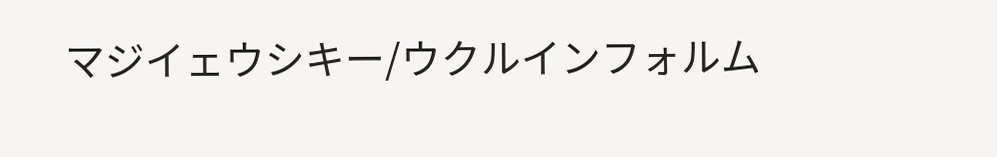マジイェウシキー/ウクルインフォルム